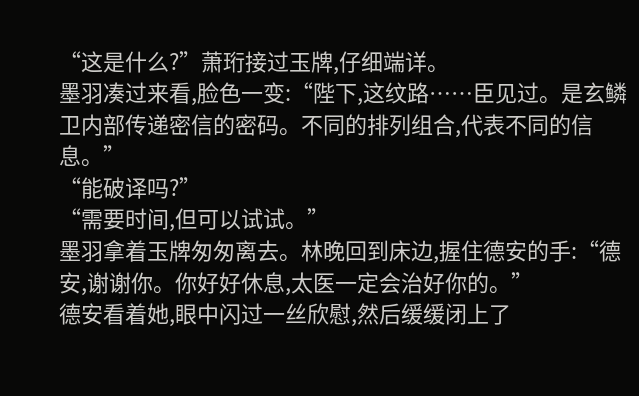“这是什么?”萧珩接过玉牌,仔细端详。
墨羽凑过来看,脸色一变:“陛下,这纹路……臣见过。是玄鳞卫内部传递密信的密码。不同的排列组合,代表不同的信息。”
“能破译吗?”
“需要时间,但可以试试。”
墨羽拿着玉牌匆匆离去。林晚回到床边,握住德安的手:“德安,谢谢你。你好好休息,太医一定会治好你的。”
德安看着她,眼中闪过一丝欣慰,然后缓缓闭上了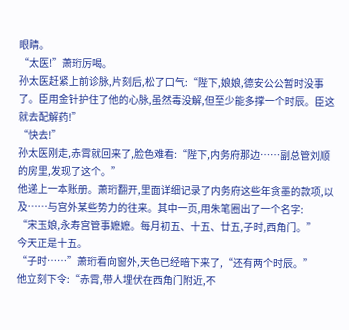眼睛。
“太医!”萧珩厉喝。
孙太医赶紧上前诊脉,片刻后,松了口气:“陛下,娘娘,德安公公暂时没事了。臣用金针护住了他的心脉,虽然毒没解,但至少能多撑一个时辰。臣这就去配解药!”
“快去!”
孙太医刚走,赤霄就回来了,脸色难看:“陛下,内务府那边……副总管刘顺的房里,发现了这个。”
他递上一本账册。萧珩翻开,里面详细记录了内务府这些年贪墨的款项,以及……与宫外某些势力的往来。其中一页,用朱笔圈出了一个名字:
“宋玉娘,永寿宫管事嬷嬷。每月初五、十五、廿五,子时,西角门。”
今天正是十五。
“子时……”萧珩看向窗外,天色已经暗下来了,“还有两个时辰。”
他立刻下令:“赤霄,带人埋伏在西角门附近,不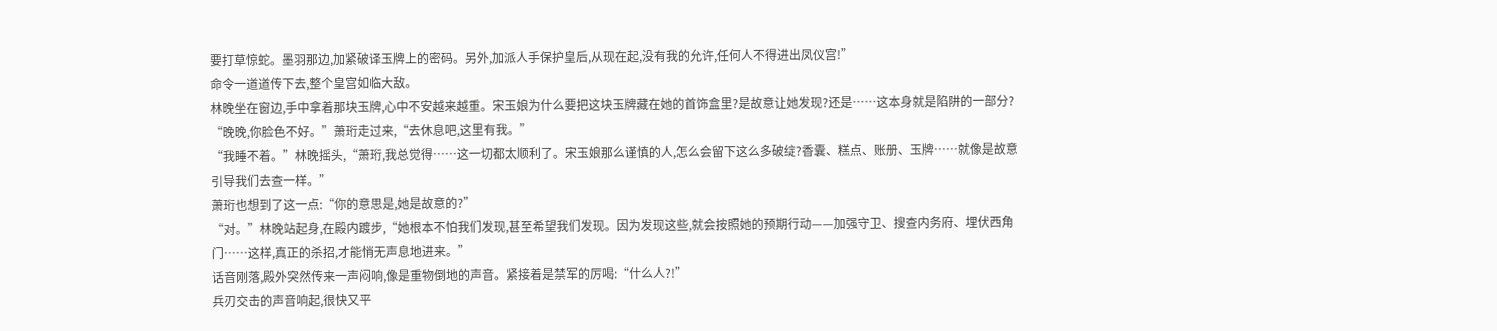要打草惊蛇。墨羽那边,加紧破译玉牌上的密码。另外,加派人手保护皇后,从现在起,没有我的允许,任何人不得进出凤仪宫!”
命令一道道传下去,整个皇宫如临大敌。
林晚坐在窗边,手中拿着那块玉牌,心中不安越来越重。宋玉娘为什么要把这块玉牌藏在她的首饰盒里?是故意让她发现?还是……这本身就是陷阱的一部分?
“晚晚,你脸色不好。”萧珩走过来,“去休息吧,这里有我。”
“我睡不着。”林晚摇头,“萧珩,我总觉得……这一切都太顺利了。宋玉娘那么谨慎的人,怎么会留下这么多破绽?香囊、糕点、账册、玉牌……就像是故意引导我们去查一样。”
萧珩也想到了这一点:“你的意思是,她是故意的?”
“对。”林晚站起身,在殿内踱步,“她根本不怕我们发现,甚至希望我们发现。因为发现这些,就会按照她的预期行动——加强守卫、搜查内务府、埋伏西角门……这样,真正的杀招,才能悄无声息地进来。”
话音刚落,殿外突然传来一声闷响,像是重物倒地的声音。紧接着是禁军的厉喝:“什么人?!”
兵刃交击的声音响起,很快又平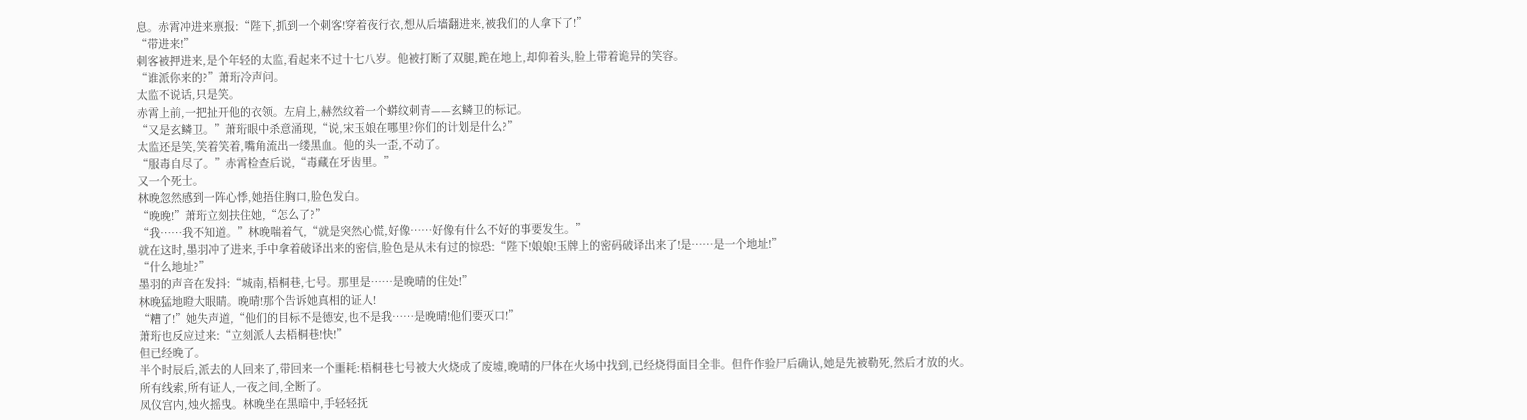息。赤霄冲进来禀报:“陛下,抓到一个刺客!穿着夜行衣,想从后墙翻进来,被我们的人拿下了!”
“带进来!”
刺客被押进来,是个年轻的太监,看起来不过十七八岁。他被打断了双腿,跪在地上,却仰着头,脸上带着诡异的笑容。
“谁派你来的?”萧珩冷声问。
太监不说话,只是笑。
赤霄上前,一把扯开他的衣领。左肩上,赫然纹着一个蟒纹刺青——玄鳞卫的标记。
“又是玄鳞卫。”萧珩眼中杀意涌现,“说,宋玉娘在哪里?你们的计划是什么?”
太监还是笑,笑着笑着,嘴角流出一缕黑血。他的头一歪,不动了。
“服毒自尽了。”赤霄检查后说,“毒藏在牙齿里。”
又一个死士。
林晚忽然感到一阵心悸,她捂住胸口,脸色发白。
“晚晚!”萧珩立刻扶住她,“怎么了?”
“我……我不知道。”林晚喘着气,“就是突然心慌,好像……好像有什么不好的事要发生。”
就在这时,墨羽冲了进来,手中拿着破译出来的密信,脸色是从未有过的惊恐:“陛下!娘娘!玉牌上的密码破译出来了!是……是一个地址!”
“什么地址?”
墨羽的声音在发抖:“城南,梧桐巷,七号。那里是……是晚晴的住处!”
林晚猛地瞪大眼睛。晚晴!那个告诉她真相的证人!
“糟了!”她失声道,“他们的目标不是德安,也不是我……是晚晴!他们要灭口!”
萧珩也反应过来:“立刻派人去梧桐巷!快!”
但已经晚了。
半个时辰后,派去的人回来了,带回来一个噩耗:梧桐巷七号被大火烧成了废墟,晚晴的尸体在火场中找到,已经烧得面目全非。但仵作验尸后确认,她是先被勒死,然后才放的火。
所有线索,所有证人,一夜之间,全断了。
凤仪宫内,烛火摇曳。林晚坐在黑暗中,手轻轻抚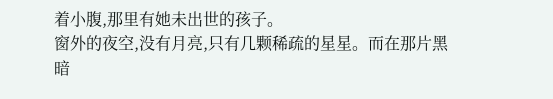着小腹,那里有她未出世的孩子。
窗外的夜空,没有月亮,只有几颗稀疏的星星。而在那片黑暗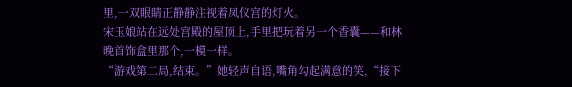里,一双眼睛正静静注视着凤仪宫的灯火。
宋玉娘站在远处宫殿的屋顶上,手里把玩着另一个香囊——和林晚首饰盒里那个,一模一样。
“游戏第二局,结束。”她轻声自语,嘴角勾起满意的笑,“接下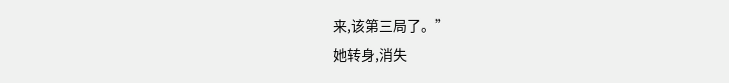来,该第三局了。”
她转身,消失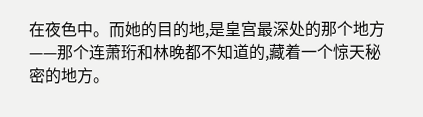在夜色中。而她的目的地,是皇宫最深处的那个地方——那个连萧珩和林晚都不知道的,藏着一个惊天秘密的地方。